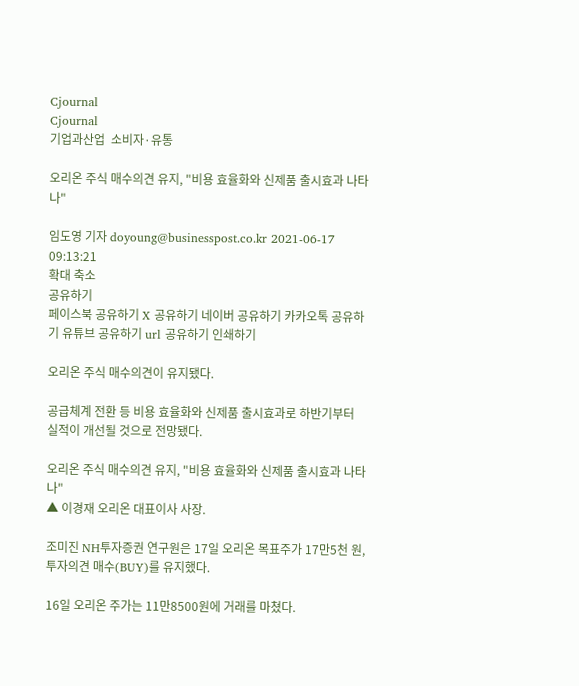Cjournal
Cjournal
기업과산업  소비자·유통

오리온 주식 매수의견 유지, "비용 효율화와 신제품 출시효과 나타나"

임도영 기자 doyoung@businesspost.co.kr 2021-06-17 09:13:21
확대 축소
공유하기
페이스북 공유하기 X 공유하기 네이버 공유하기 카카오톡 공유하기 유튜브 공유하기 url 공유하기 인쇄하기

오리온 주식 매수의견이 유지됐다.

공급체계 전환 등 비용 효율화와 신제품 출시효과로 하반기부터 실적이 개선될 것으로 전망됐다.

오리온 주식 매수의견 유지, "비용 효율화와 신제품 출시효과 나타나"
▲ 이경재 오리온 대표이사 사장.

조미진 NH투자증권 연구원은 17일 오리온 목표주가 17만5천 원, 투자의견 매수(BUY)를 유지했다.

16일 오리온 주가는 11만8500원에 거래를 마쳤다.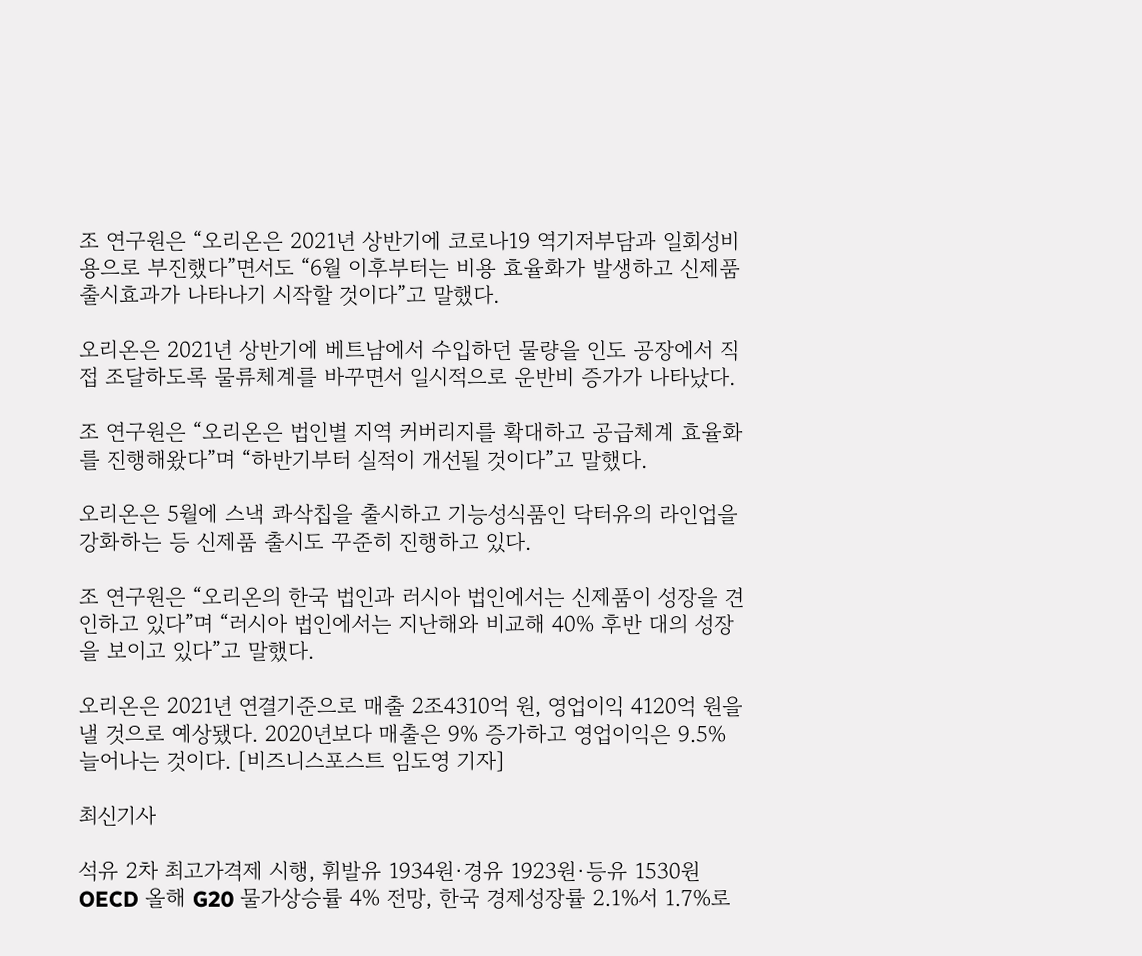조 연구원은 “오리온은 2021년 상반기에 코로나19 역기저부담과 일회성비용으로 부진했다”면서도 “6월 이후부터는 비용 효율화가 발생하고 신제품 출시효과가 나타나기 시작할 것이다”고 말했다.

오리온은 2021년 상반기에 베트남에서 수입하던 물량을 인도 공장에서 직접 조달하도록 물류체계를 바꾸면서 일시적으로 운반비 증가가 나타났다.

조 연구원은 “오리온은 법인별 지역 커버리지를 확대하고 공급체계 효율화를 진행해왔다”며 “하반기부터 실적이 개선될 것이다”고 말했다.

오리온은 5월에 스낵 콰삭칩을 출시하고 기능성식품인 닥터유의 라인업을 강화하는 등 신제품 출시도 꾸준히 진행하고 있다.

조 연구원은 “오리온의 한국 법인과 러시아 법인에서는 신제품이 성장을 견인하고 있다”며 “러시아 법인에서는 지난해와 비교해 40% 후반 대의 성장을 보이고 있다”고 말했다.

오리온은 2021년 연결기준으로 매출 2조4310억 원, 영업이익 4120억 원을 낼 것으로 예상됐다. 2020년보다 매출은 9% 증가하고 영업이익은 9.5% 늘어나는 것이다. [비즈니스포스트 임도영 기자]

최신기사

석유 2차 최고가격제 시행, 휘발유 1934원·경유 1923원·등유 1530원
OECD 올해 G20 물가상승률 4% 전망, 한국 경제성장률 2.1%서 1.7%로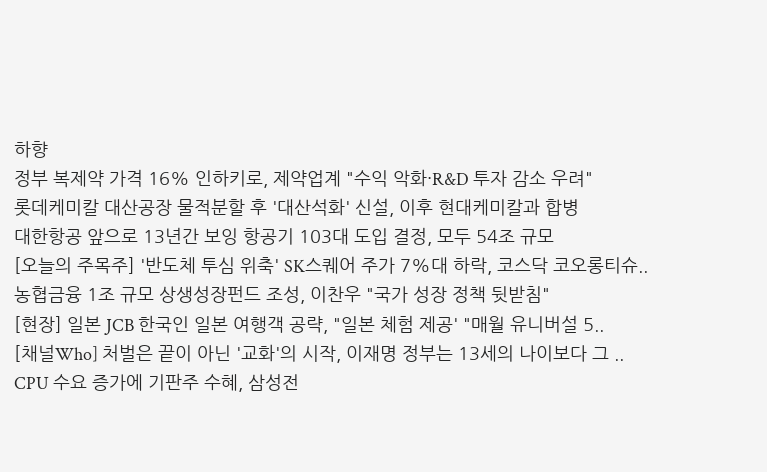하향
정부 복제약 가격 16% 인하키로, 제약업계 "수익 악화·R&D 투자 감소 우려"
롯데케미칼 대산공장 물적분할 후 '대산석화' 신설, 이후 현대케미칼과 합병
대한항공 앞으로 13년간 보잉 항공기 103대 도입 결정, 모두 54조 규모
[오늘의 주목주] '반도체 투심 위축' SK스퀘어 주가 7%대 하락, 코스닥 코오롱티슈..
농협금융 1조 규모 상생성장펀드 조성, 이찬우 "국가 성장 정책 뒷받침"
[현장] 일본 JCB 한국인 일본 여행객 공략, "일본 체험 제공' "매월 유니버설 5..
[채널Who] 처벌은 끝이 아닌 '교화'의 시작, 이재명 정부는 13세의 나이보다 그 ..
CPU 수요 증가에 기판주 수혜, 삼성전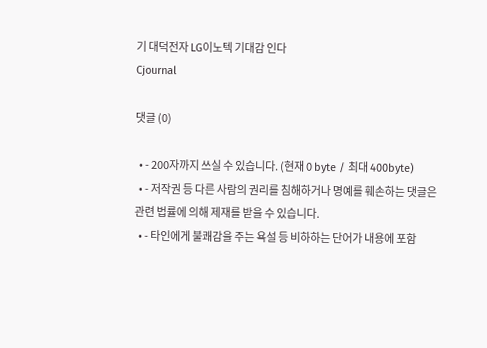기 대덕전자 LG이노텍 기대감 인다
Cjournal

댓글 (0)

  • - 200자까지 쓰실 수 있습니다. (현재 0 byte / 최대 400byte)
  • - 저작권 등 다른 사람의 권리를 침해하거나 명예를 훼손하는 댓글은 관련 법률에 의해 제재를 받을 수 있습니다.
  • - 타인에게 불쾌감을 주는 욕설 등 비하하는 단어가 내용에 포함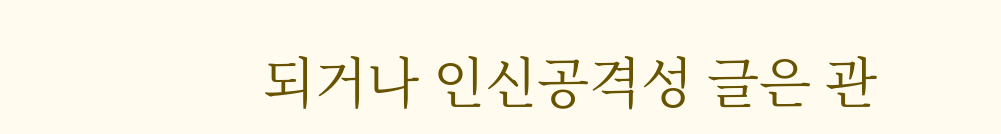되거나 인신공격성 글은 관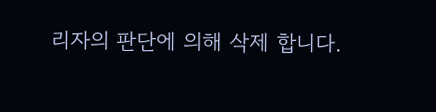리자의 판단에 의해 삭제 합니다.